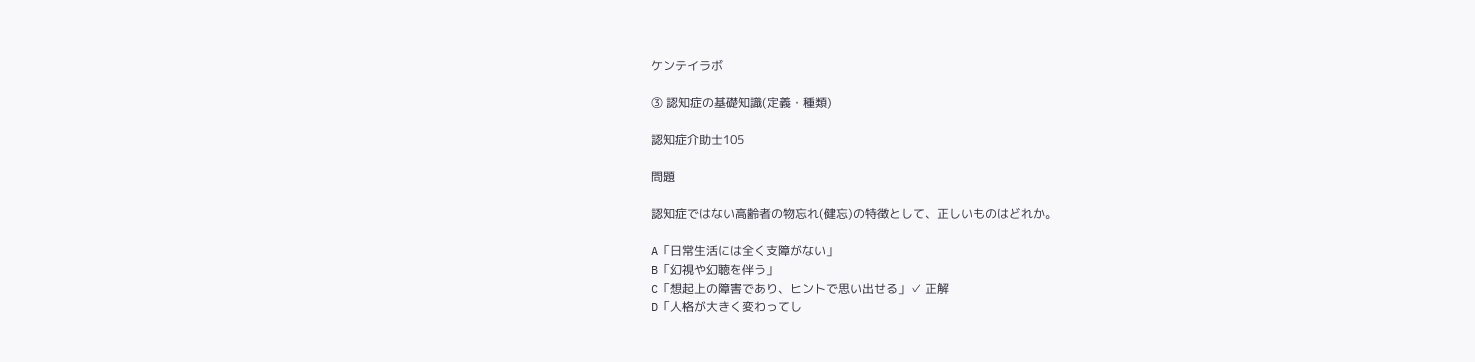ケンテイラボ

③ 認知症の基礎知識(定義・種類)

認知症介助士105

問題

認知症ではない高齢者の物忘れ(健忘)の特徴として、正しいものはどれか。

A「日常生活には全く支障がない」
B「幻視や幻聴を伴う」
C「想起上の障害であり、ヒントで思い出せる」✓ 正解
D「人格が大きく変わってし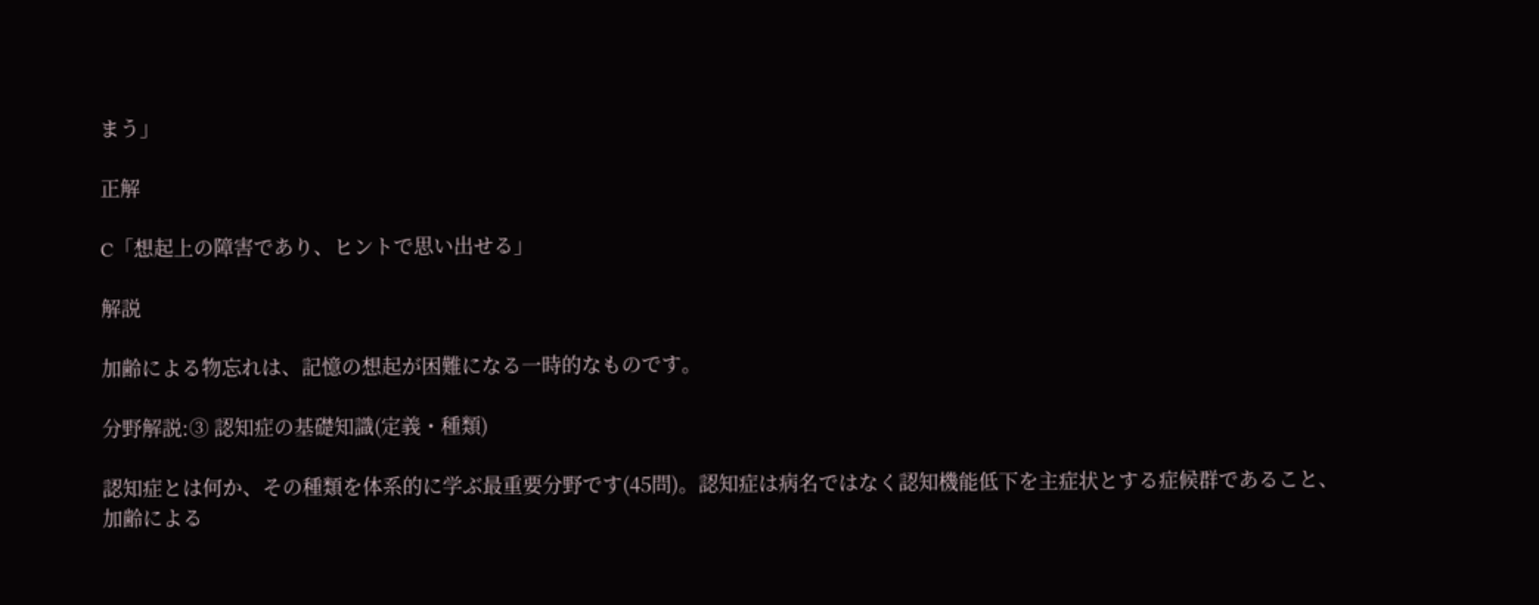まう」

正解

C「想起上の障害であり、ヒントで思い出せる」

解説

加齢による物忘れは、記憶の想起が困難になる一時的なものです。

分野解説:③ 認知症の基礎知識(定義・種類)

認知症とは何か、その種類を体系的に学ぶ最重要分野です(45問)。認知症は病名ではなく認知機能低下を主症状とする症候群であること、加齢による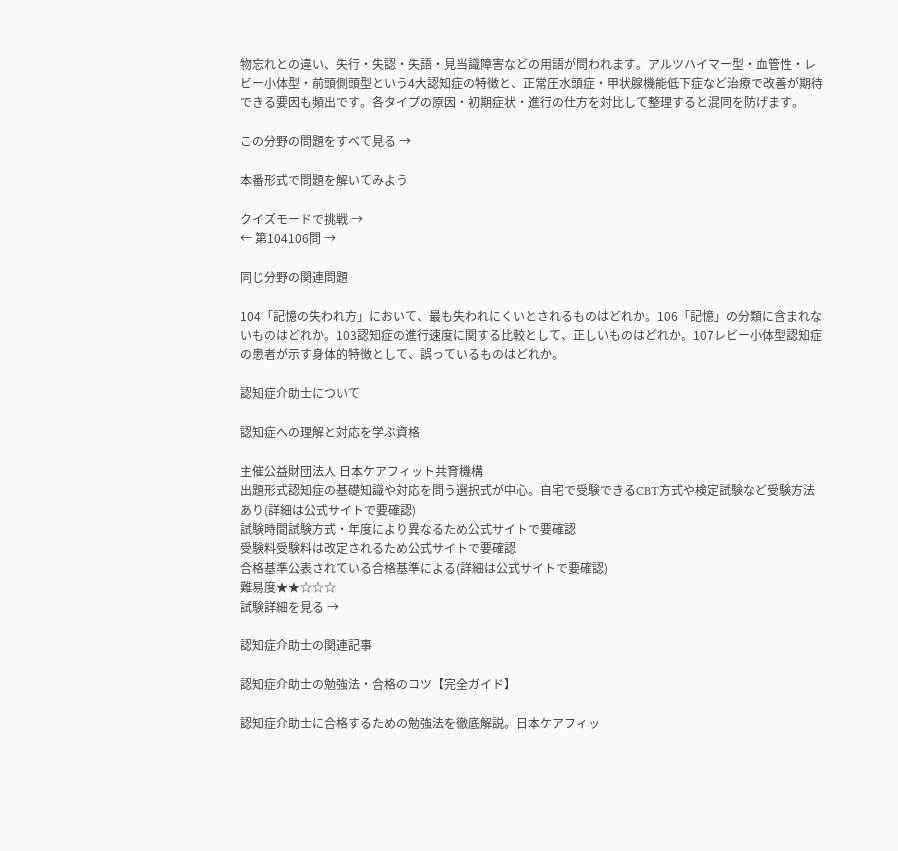物忘れとの違い、失行・失認・失語・見当識障害などの用語が問われます。アルツハイマー型・血管性・レビー小体型・前頭側頭型という4大認知症の特徴と、正常圧水頭症・甲状腺機能低下症など治療で改善が期待できる要因も頻出です。各タイプの原因・初期症状・進行の仕方を対比して整理すると混同を防げます。

この分野の問題をすべて見る →

本番形式で問題を解いてみよう

クイズモードで挑戦 →
← 第104106問 →

同じ分野の関連問題

104「記憶の失われ方」において、最も失われにくいとされるものはどれか。106「記憶」の分類に含まれないものはどれか。103認知症の進行速度に関する比較として、正しいものはどれか。107レビー小体型認知症の患者が示す身体的特徴として、誤っているものはどれか。

認知症介助士について

認知症への理解と対応を学ぶ資格

主催公益財団法人 日本ケアフィット共育機構
出題形式認知症の基礎知識や対応を問う選択式が中心。自宅で受験できるCBT方式や検定試験など受験方法あり(詳細は公式サイトで要確認)
試験時間試験方式・年度により異なるため公式サイトで要確認
受験料受験料は改定されるため公式サイトで要確認
合格基準公表されている合格基準による(詳細は公式サイトで要確認)
難易度★★☆☆☆
試験詳細を見る →

認知症介助士の関連記事

認知症介助士の勉強法・合格のコツ【完全ガイド】

認知症介助士に合格するための勉強法を徹底解説。日本ケアフィッ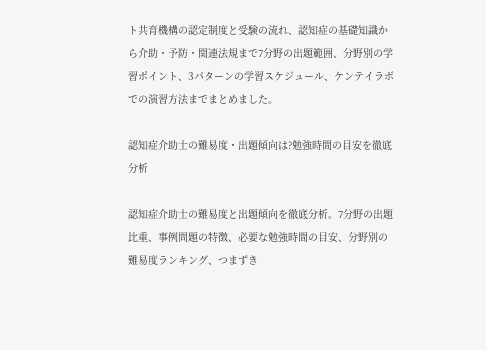ト共育機構の認定制度と受験の流れ、認知症の基礎知識から介助・予防・関連法規まで7分野の出題範囲、分野別の学習ポイント、3パターンの学習スケジュール、ケンテイラボでの演習方法までまとめました。

認知症介助士の難易度・出題傾向は?勉強時間の目安を徹底分析

認知症介助士の難易度と出題傾向を徹底分析。7分野の出題比重、事例問題の特徴、必要な勉強時間の目安、分野別の難易度ランキング、つまずき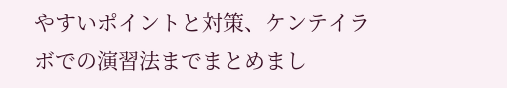やすいポイントと対策、ケンテイラボでの演習法までまとめまし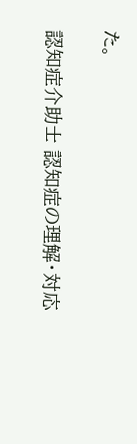た。

認知症介助士 認知症の理解・対応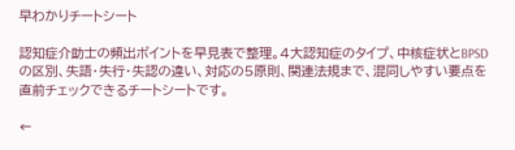早わかりチートシート

認知症介助士の頻出ポイントを早見表で整理。4大認知症のタイプ、中核症状とBPSDの区別、失語・失行・失認の違い、対応の5原則、関連法規まで、混同しやすい要点を直前チェックできるチートシートです。

←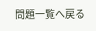問題一覧へ戻る